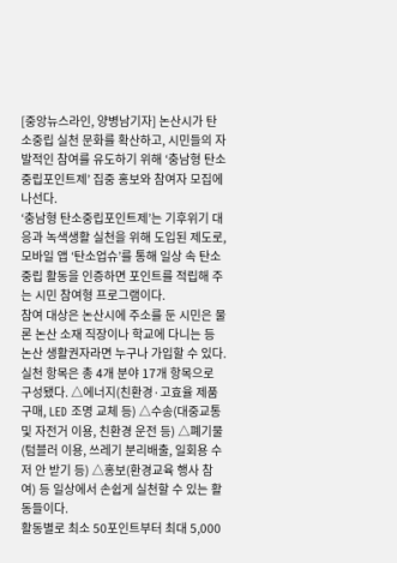[중앙뉴스라인, 양병남기자] 논산시가 탄소중립 실천 문화를 확산하고, 시민들의 자발적인 참여를 유도하기 위해 ‘충남형 탄소중립포인트제’ 집중 홍보와 참여자 모집에 나선다.
‘충남형 탄소중립포인트제’는 기후위기 대응과 녹색생활 실천을 위해 도입된 제도로, 모바일 앱 ‘탄소업슈’를 통해 일상 속 탄소중립 활동을 인증하면 포인트를 적립해 주는 시민 참여형 프로그램이다.
참여 대상은 논산시에 주소를 둔 시민은 물론 논산 소재 직장이나 학교에 다니는 등 논산 생활권자라면 누구나 가입할 수 있다.
실천 항목은 총 4개 분야 17개 항목으로 구성됐다. △에너지(친환경·고효율 제품 구매, LED 조명 교체 등) △수송(대중교통 및 자전거 이용, 친환경 운전 등) △폐기물(텀블러 이용, 쓰레기 분리배출, 일회용 수저 안 받기 등) △홍보(환경교육 행사 참여) 등 일상에서 손쉽게 실천할 수 있는 활동들이다.
활동별로 최소 50포인트부터 최대 5,000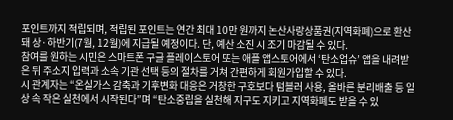포인트까지 적립되며, 적립된 포인트는 연간 최대 10만 원까지 논산사랑상품권(지역화폐)으로 환산돼 상·하반기(7월, 12월)에 지급될 예정이다. 단, 예산 소진 시 조기 마감될 수 있다.
참여를 원하는 시민은 스마트폰 구글 플레이스토어 또는 애플 앱스토어에서 ‘탄소업슈’ 앱을 내려받은 뒤 주소지 입력과 소속 기관 선택 등의 절차를 거쳐 간편하게 회원가입할 수 있다.
시 관계자는 “온실가스 감축과 기후변화 대응은 거창한 구호보다 텀블러 사용, 올바른 분리배출 등 일상 속 작은 실천에서 시작된다”며 “탄소중립을 실천해 지구도 지키고 지역화폐도 받을 수 있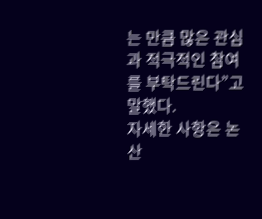는 만큼 많은 관심과 적극적인 참여를 부탁드린다”고 말했다.
자세한 사항은 논산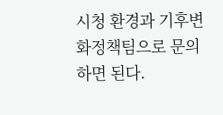시청 환경과 기후변화정책팀으로 문의하면 된다.